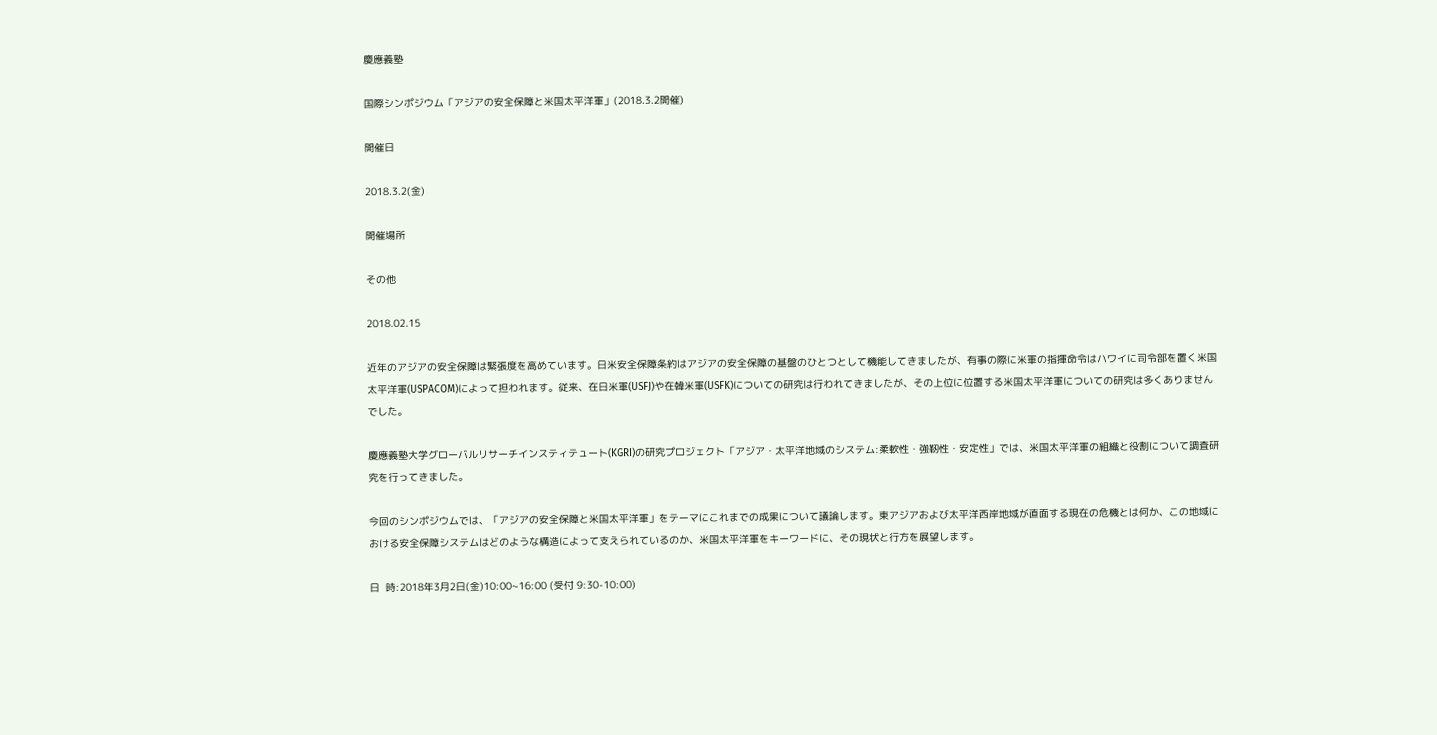慶應義塾

国際シンポジウム「アジアの安全保障と米国太平洋軍」(2018.3.2開催)

開催日

2018.3.2(金)

開催場所

その他

2018.02.15

近年のアジアの安全保障は緊張度を高めています。日米安全保障条約はアジアの安全保障の基盤のひとつとして機能してきましたが、有事の際に米軍の指揮命令はハワイに司令部を置く米国太平洋軍(USPACOM)によって担われます。従来、在日米軍(USFJ)や在韓米軍(USFK)についての研究は行われてきましたが、その上位に位置する米国太平洋軍についての研究は多くありませんでした。

慶應義塾大学グローバルリサーチインスティテュート(KGRI)の研究プロジェクト「アジア・太平洋地域のシステム:柔軟性・強靭性・安定性」では、米国太平洋軍の組織と役割について調査研究を行ってきました。

今回のシンポジウムでは、「アジアの安全保障と米国太平洋軍」をテーマにこれまでの成果について議論します。東アジアおよび太平洋西岸地域が直面する現在の危機とは何か、この地域における安全保障システムはどのような構造によって支えられているのか、米国太平洋軍をキーワードに、その現状と行方を展望します。

日  時:2018年3月2日(金)10:00~16:00 (受付 9:30-10:00)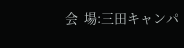会  場:三田キャンパ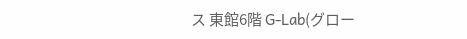ス 東館6階 G-Lab(グロー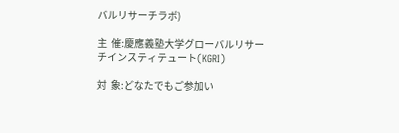バルリサーチラボ)

主  催:慶應義塾大学グローバルリサーチインスティテュート(KGRI)

対  象:どなたでもご参加い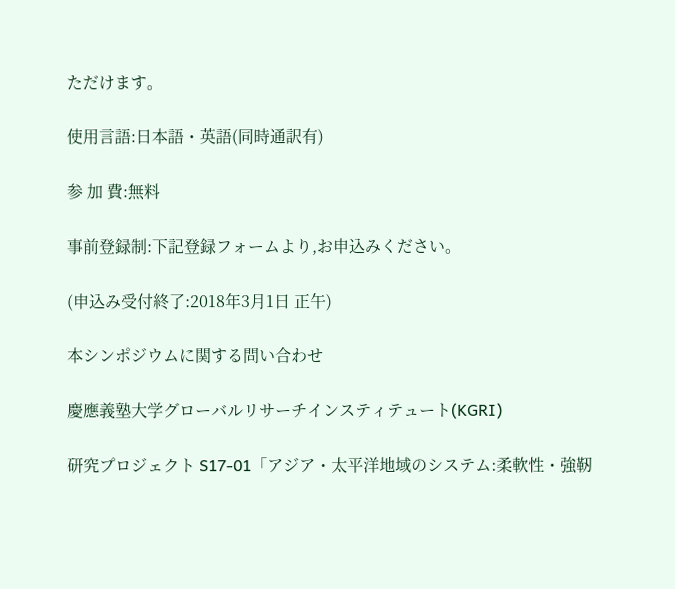ただけます。

使用言語:日本語・英語(同時通訳有)

参 加 費:無料

事前登録制:下記登録フォームより,お申込みください。

(申込み受付終了:2018年3月1日 正午)

本シンポジウムに関する問い合わせ

慶應義塾大学グローバルリサーチインスティテュート(KGRI)

研究プロジェクト S17-01「アジア・太平洋地域のシステム:柔軟性・強靭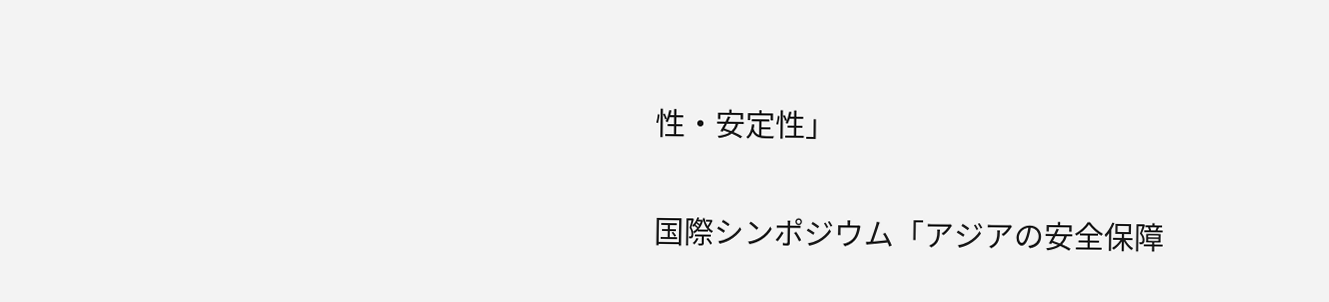性・安定性」

国際シンポジウム「アジアの安全保障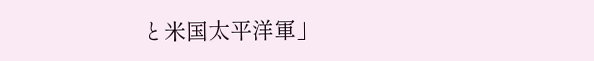と米国太平洋軍」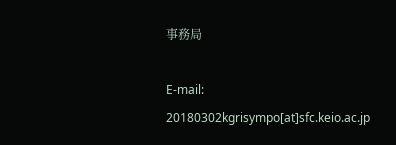事務局

E-mail: 20180302kgrisympo[at]sfc.keio.ac.jp